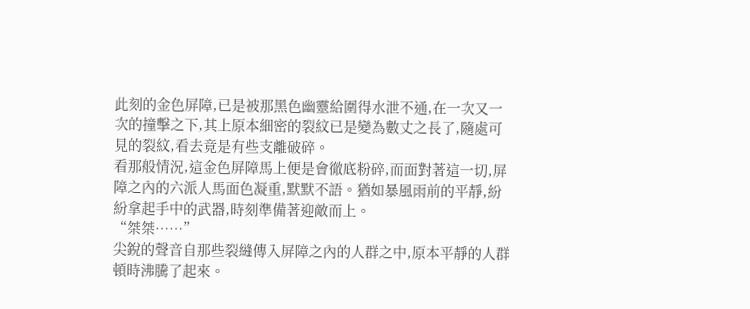此刻的金色屏障,已是被那黑色幽靈給圍得水泄不通,在一次又一次的撞擊之下,其上原本細密的裂紋已是變為數丈之長了,隨處可見的裂紋,看去竟是有些支離破碎。
看那般情況,這金色屏障馬上便是會徹底粉碎,而面對著這一切,屏障之內的六派人馬面色凝重,默默不語。猶如暴風雨前的平靜,紛紛拿起手中的武器,時刻準備著迎敵而上。
“桀桀……”
尖銳的聲音自那些裂縫傳入屏障之內的人群之中,原本平靜的人群頓時沸騰了起來。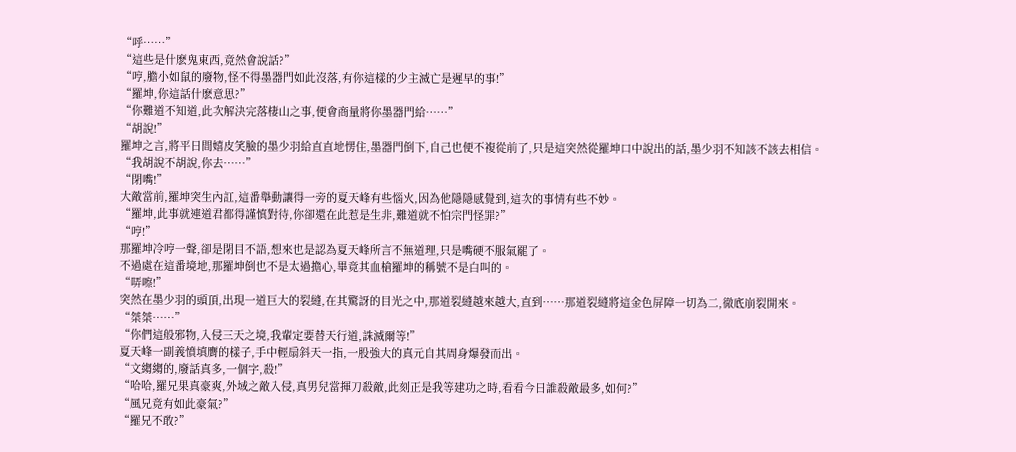“呼……”
“這些是什麽鬼東西,竟然會說話?”
“哼,膽小如鼠的廢物,怪不得墨器門如此沒落,有你這樣的少主滅亡是遲早的事!”
“羅坤,你這話什麽意思?”
“你難道不知道,此次解決完落棲山之事,便會商量將你墨器門給……”
“胡說!”
羅坤之言,將平日間嬉皮笑臉的墨少羽給直直地愣住,墨器門倒下,自己也便不複從前了,只是這突然從羅坤口中說出的話,墨少羽不知該不該去相信。
“我胡說不胡說,你去……”
“閉嘴!”
大敵當前,羅坤突生內訌,這番舉動讓得一旁的夏天峰有些惱火,因為他隱隱感覺到,這次的事情有些不妙。
“羅坤,此事就連道君都得謹慎對待,你卻還在此惹是生非,難道就不怕宗門怪罪?”
“哼!”
那羅坤冷哼一聲,卻是閉目不語,想來也是認為夏天峰所言不無道理,只是嘴硬不服氣罷了。
不過處在這番境地,那羅坤倒也不是太過擔心,畢竟其血槍羅坤的稱號不是白叫的。
“哢嚓!”
突然在墨少羽的頭頂,出現一道巨大的裂縫,在其驚訝的目光之中,那道裂縫越來越大,直到……那道裂縫將這金色屏障一切為二,徹底崩裂開來。
“桀桀……”
“你們這般邪物,入侵三天之境,我輩定要替天行道,誅滅爾等!”
夏天峰一副義憤填膺的樣子,手中輕扇斜天一指,一股強大的真元自其周身爆發而出。
“文縐縐的,廢話真多,一個字,殺!”
“哈哈,羅兄果真豪爽,外域之敵入侵,真男兒當揮刀殺敵,此刻正是我等建功之時,看看今日誰殺敵最多,如何?”
“風兄竟有如此豪氣?”
“羅兄不敢?”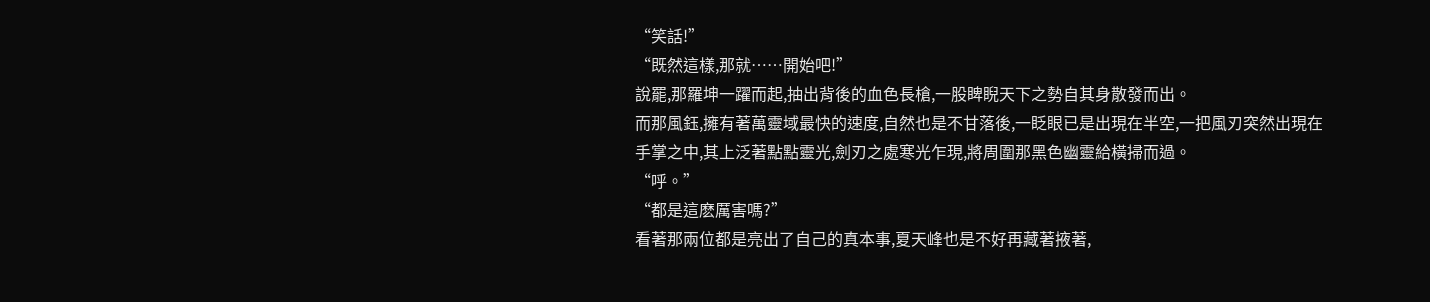“笑話!”
“既然這樣,那就……開始吧!”
說罷,那羅坤一躍而起,抽出背後的血色長槍,一股睥睨天下之勢自其身散發而出。
而那風鈺,擁有著萬靈域最快的速度,自然也是不甘落後,一眨眼已是出現在半空,一把風刃突然出現在手掌之中,其上泛著點點靈光,劍刃之處寒光乍現,將周圍那黑色幽靈給橫掃而過。
“呼。”
“都是這麽厲害嗎?”
看著那兩位都是亮出了自己的真本事,夏天峰也是不好再藏著掖著,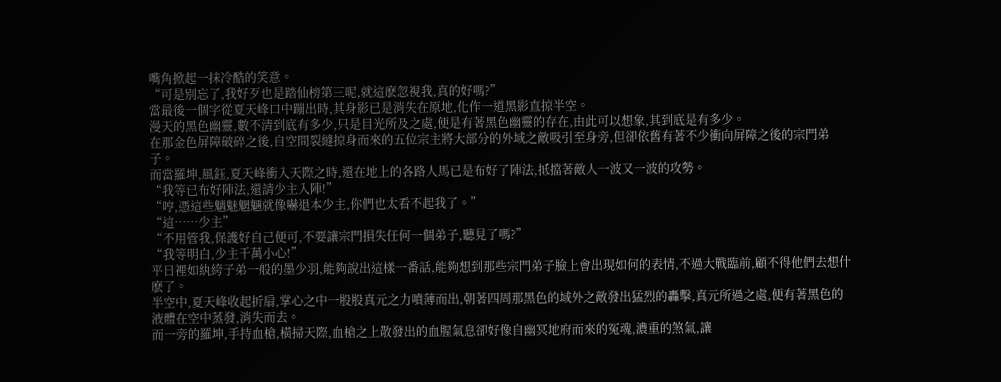嘴角掀起一抹冷酷的笑意。
“可是別忘了,我好歹也是踏仙榜第三呢,就這麽忽視我,真的好嗎?”
當最後一個字從夏天峰口中蹦出時,其身影已是消失在原地,化作一道黑影直掠半空。
漫天的黑色幽靈,數不清到底有多少,只是目光所及之處,便是有著黑色幽靈的存在,由此可以想象,其到底是有多少。
在那金色屏障破碎之後,自空間裂縫掠身而來的五位宗主將大部分的外域之敵吸引至身旁,但卻依舊有著不少衝向屏障之後的宗門弟子。
而當羅坤,風鈺,夏天峰衝入天際之時,還在地上的各路人馬已是布好了陣法,抵擋著敵人一波又一波的攻勢。
“我等已布好陣法,還請少主入陣!”
“哼,憑這些魑魅魍魎就像嚇退本少主,你們也太看不起我了。”
“這……少主”
“不用管我,保護好自己便可,不要讓宗門損失任何一個弟子,聽見了嗎?”
“我等明白,少主千萬小心!”
平日裡如紈絝子弟一般的墨少羽,能夠說出這樣一番話,能夠想到那些宗門弟子臉上會出現如何的表情,不過大戰臨前,顧不得他們去想什麽了。
半空中,夏天峰收起折扇,掌心之中一股股真元之力噴薄而出,朝著四周那黑色的域外之敵發出猛烈的轟擊,真元所過之處,便有著黑色的液體在空中蒸發,消失而去。
而一旁的羅坤,手持血槍,橫掃天際,血槍之上散發出的血腥氣息卻好像自幽冥地府而來的冤魂,濃重的煞氣,讓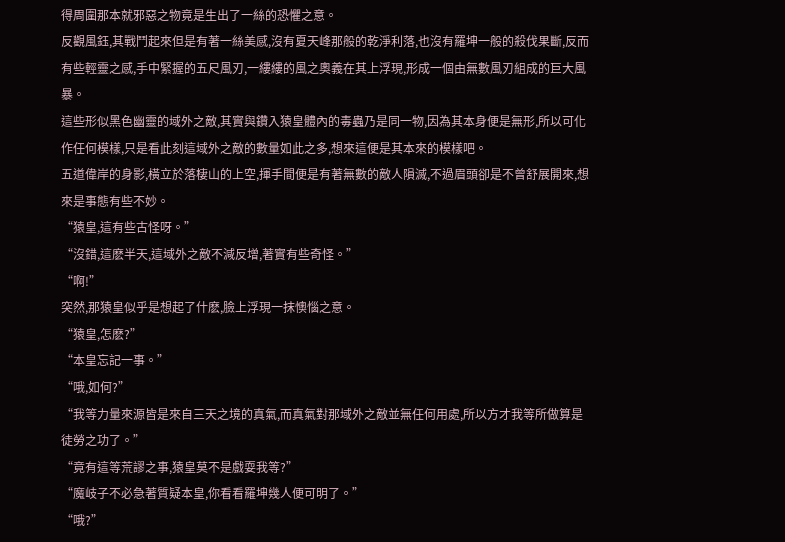得周圍那本就邪惡之物竟是生出了一絲的恐懼之意。
反觀風鈺,其戰鬥起來但是有著一絲美感,沒有夏天峰那般的乾淨利落,也沒有羅坤一般的殺伐果斷,反而有些輕靈之感,手中緊握的五尺風刃,一縷縷的風之奧義在其上浮現,形成一個由無數風刃組成的巨大風暴。
這些形似黑色幽靈的域外之敵,其實與鑽入猿皇體內的毒蟲乃是同一物,因為其本身便是無形,所以可化作任何模樣,只是看此刻這域外之敵的數量如此之多,想來這便是其本來的模樣吧。
五道偉岸的身影,橫立於落棲山的上空,揮手間便是有著無數的敵人隕滅,不過眉頭卻是不曾舒展開來,想來是事態有些不妙。
“猿皇,這有些古怪呀。”
“沒錯,這麽半天,這域外之敵不減反增,著實有些奇怪。”
“啊!”
突然,那猿皇似乎是想起了什麽,臉上浮現一抹懊惱之意。
“猿皇,怎麽?”
“本皇忘記一事。”
“哦,如何?”
“我等力量來源皆是來自三天之境的真氣,而真氣對那域外之敵並無任何用處,所以方才我等所做算是徒勞之功了。”
“竟有這等荒謬之事,猿皇莫不是戲耍我等?”
“魔岐子不必急著質疑本皇,你看看羅坤幾人便可明了。”
“哦?”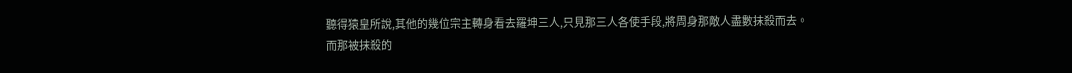聽得猿皇所說,其他的幾位宗主轉身看去羅坤三人,只見那三人各使手段,將周身那敵人盡數抹殺而去。
而那被抹殺的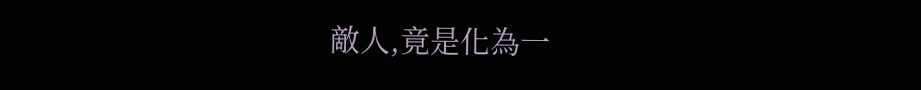敵人,竟是化為一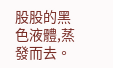股股的黑色液體,蒸發而去。